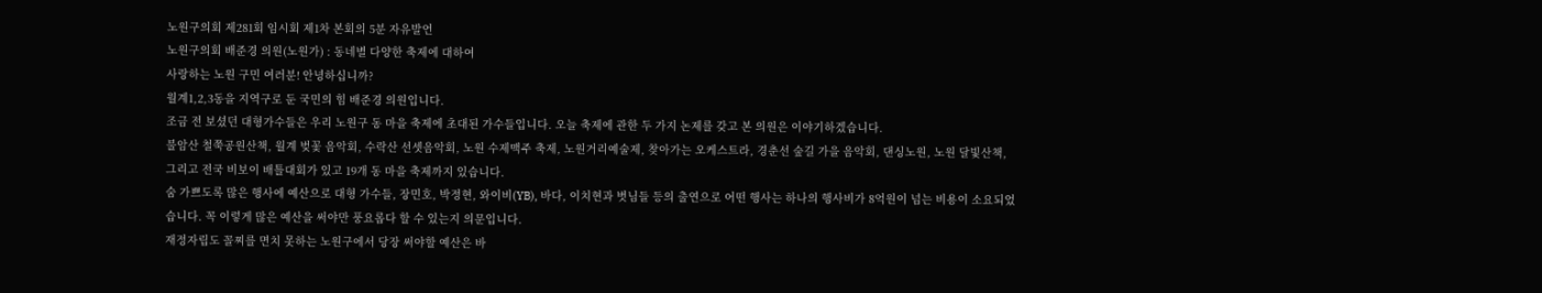노원구의회 제281회 임시회 제1차 본회의 5분 자유발언
노원구의회 배준경 의원(노원가) : 동네별 다양한 축제에 대하여
사랑하는 노원 구민 여러분! 안녕하십니까?
월계1,2,3동을 지역구로 둔 국민의 힘 배준경 의원입니다.
조금 전 보셨던 대형가수들은 우리 노원구 동 마을 축제에 초대된 가수들입니다. 오늘 축제에 관한 두 가지 논제를 갖고 본 의원은 이야기하겠습니다.
불암산 철쭉공원산책, 월계 벚꽃 음악회, 수락산 선셋음악회, 노원 수제맥주 축제, 노원거리예술제, 찾아가는 오케스트라, 경춘선 숲길 가을 음악회, 댄싱노원, 노원 달빛산책, 그리고 전국 비보이 배틀대회가 있고 19개 동 마을 축제까지 있습니다.
숨 가쁘도록 많은 행사에 예산으로 대형 가수들, 장민호, 박정현, 와이비(YB), 바다, 이치현과 벗님들 등의 출연으로 어떤 행사는 하나의 행사비가 8억원이 넘는 비용이 소요되었습니다. 꼭 이렇게 많은 예산을 써야만 풍요롭다 할 수 있는지 의문입니다.
재정자립도 꼴찌를 면치 못하는 노원구에서 당장 써야할 예산은 바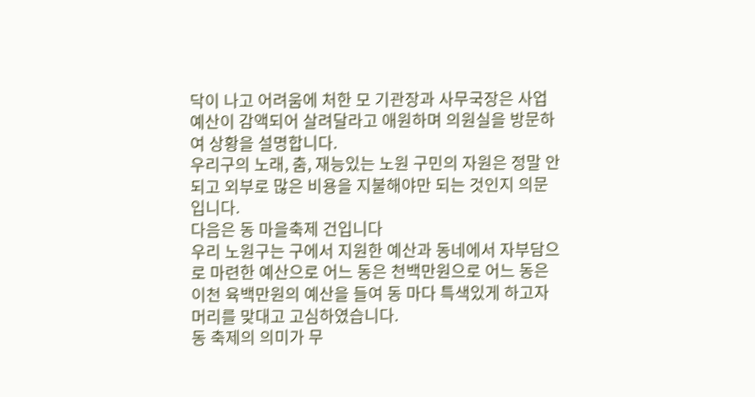닥이 나고 어려움에 처한 모 기관장과 사무국장은 사업예산이 감액되어 살려달라고 애원하며 의원실을 방문하여 상황을 설명합니다.
우리구의 노래, 춤, 재능있는 노원 구민의 자원은 정말 안 되고 외부로 많은 비용을 지불해야만 되는 것인지 의문입니다.
다음은 동 마을축제 건입니다
우리 노원구는 구에서 지원한 예산과 동네에서 자부담으로 마련한 예산으로 어느 동은 천백만원으로 어느 동은 이천 육백만원의 예산을 들여 동 마다 특색있게 하고자 머리를 맞대고 고심하였습니다.
동 축제의 의미가 무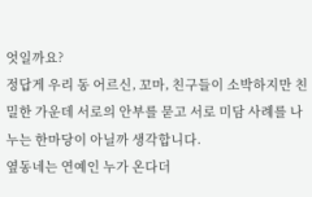엇일까요?
정답게 우리 동 어르신, 꼬마, 친구들이 소박하지만 친밀한 가운데 서로의 안부를 묻고 서로 미담 사례를 나누는 한마당이 아닐까 생각합니다.
옆동네는 연예인 누가 온다더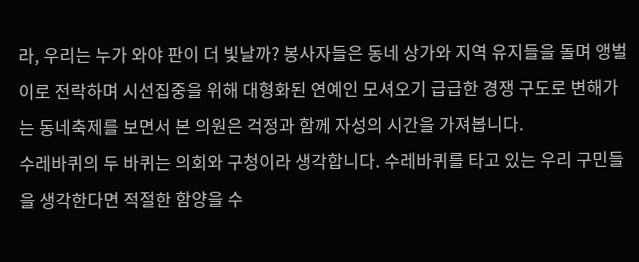라, 우리는 누가 와야 판이 더 빛날까? 봉사자들은 동네 상가와 지역 유지들을 돌며 앵벌이로 전락하며 시선집중을 위해 대형화된 연예인 모셔오기 급급한 경쟁 구도로 변해가는 동네축제를 보면서 본 의원은 걱정과 함께 자성의 시간을 가져봅니다.
수레바퀴의 두 바퀴는 의회와 구청이라 생각합니다. 수레바퀴를 타고 있는 우리 구민들을 생각한다면 적절한 함양을 수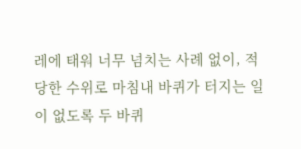레에 태워 너무 넘치는 사례 없이, 적당한 수위로 마침내 바퀴가 터지는 일이 없도록 두 바퀴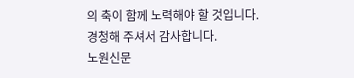의 축이 함께 노력해야 할 것입니다.
경청해 주셔서 감사합니다.
노원신문